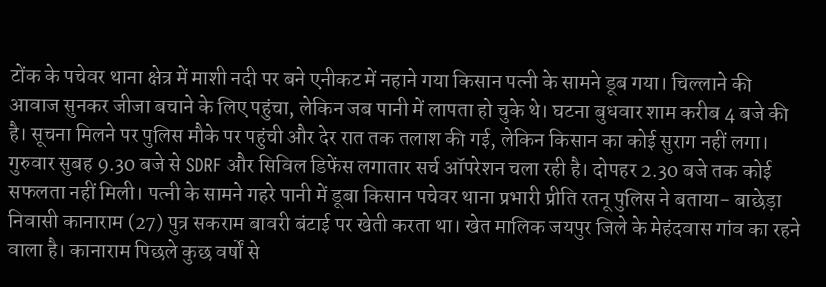टोंक के पचेवर थाना क्षेत्र में माशी नदी पर बने एनीकट में नहाने गया किसान पत्नी के सामने डूब गया। चिल्लाने की आवाज सुनकर जीजा बचाने के लिए पहुंचा, लेकिन जब पानी में लापता हो चुके थे। घटना बुधवार शाम करीब 4 बजे की है। सूचना मिलने पर पुलिस मौके पर पहुंची और देर रात तक तलाश की गई, लेकिन किसान का कोई सुराग नहीं लगा। गुरुवार सुबह 9.30 बजे से SDRF और सिविल डिफेंस लगातार सर्च ऑपरेशन चला रही है। दोपहर 2.30 बजे तक कोई सफलता नहीं मिली। पत्नी के सामने गहरे पानी में डूबा किसान पचेवर थाना प्रभारी प्रीति रतनू पुलिस ने बताया- बाछेड़ा निवासी कानाराम (27) पुत्र सकराम बावरी बंटाई पर खेती करता था। खेत मालिक जयपुर जिले के मेहंदवास गांव का रहने वाला है। कानाराम पिछले कुछ वर्षों से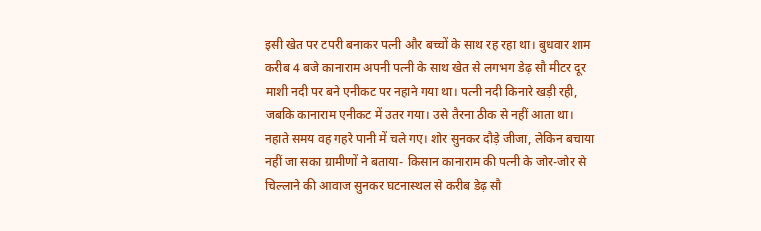इसी खेत पर टपरी बनाकर पत्नी और बच्चों के साथ रह रहा था। बुधवार शाम करीब 4 बजे कानाराम अपनी पत्नी के साथ खेत से लगभग डेढ़ सौ मीटर दूर माशी नदी पर बने एनीकट पर नहाने गया था। पत्नी नदी किनारे खड़ी रही, जबकि कानाराम एनीकट में उतर गया। उसे तैरना ठीक से नहीं आता था। नहाते समय वह गहरे पानी में चले गए। शोर सुनकर दौड़े जीजा, लेकिन बचाया नहीं जा सका ग्रामीणों ने बताया- किसान कानाराम की पत्नी के जोर-जोर से चिल्लाने की आवाज सुनकर घटनास्थल से करीब डेढ़ सौ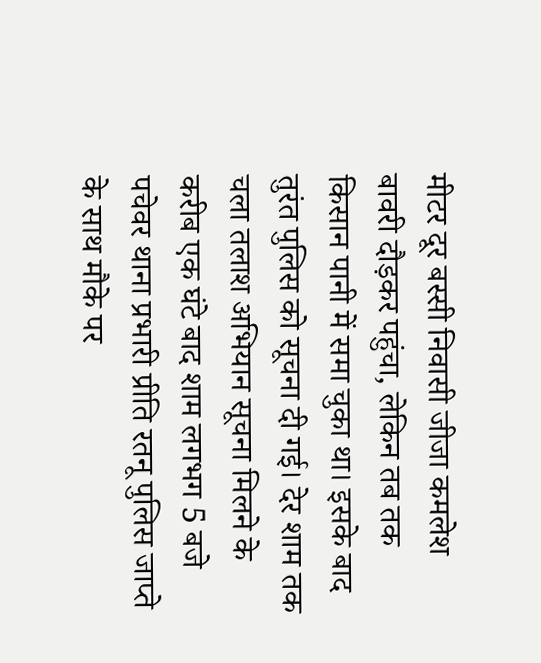मीटर दूर बस्सी निवासी जीजा कमलेश बावरी दौड़कर पहुंचा, लेकिन तब तक किसान पानी में समा चुका था। इसके बाद तुरंत पुलिस को सूचना दी गई। देर शाम तक चला तलाश अभियान सूचना मिलने के करीब एक घंटे बाद शाम लगभग 5 बजे पचेवर थाना प्रभारी प्रीति रतनू पुलिस जाप्ते के साथ मौके पर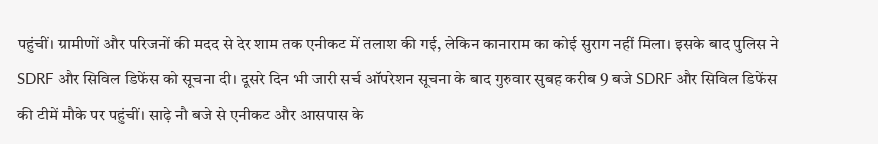पहुंचीं। ग्रामीणों और परिजनों की मदद से देर शाम तक एनीकट में तलाश की गई, लेकिन कानाराम का कोई सुराग नहीं मिला। इसके बाद पुलिस ने SDRF और सिविल डिफेंस को सूचना दी। दूसरे दिन भी जारी सर्च ऑपरेशन सूचना के बाद गुरुवार सुबह करीब 9 बजे SDRF और सिविल डिफेंस की टीमें मौके पर पहुंचीं। साढ़े नौ बजे से एनीकट और आसपास के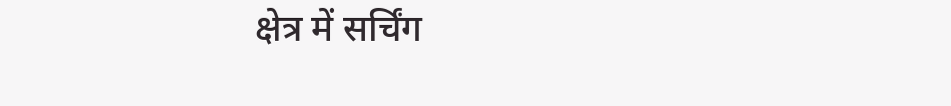क्षेत्र में सर्चिंग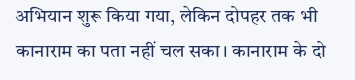अभियान शुरू किया गया, लेकिन दोपहर तक भी कानाराम का पता नहीं चल सका। कानाराम के दो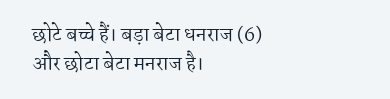छोटे बच्चे हैं। बड़ा बेटा धनराज (6) और छोटा बेटा मनराज है।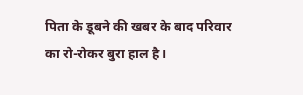पिता के डूबने की खबर के बाद परिवार का रो-रोकर बुरा हाल है।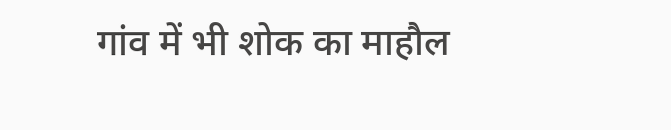गांव में भी शोक का माहौल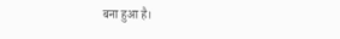बना हुआ है।